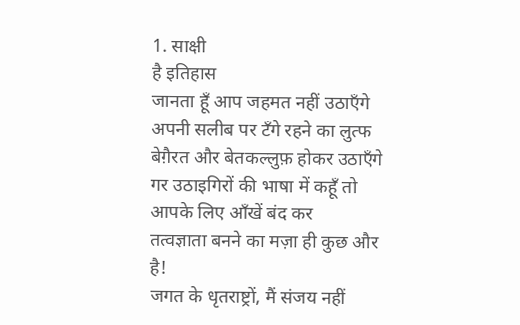1. साक्षी
है इतिहास
जानता हूँ आप जहमत नहीं उठाएँगे
अपनी सलीब पर टँगे रहने का लुत्फ
बेग़ैरत और बेतकल्लुफ़ होकर उठाएँगे
गर उठाइगिरों की भाषा में कहूँ तो
आपके लिए आँखें बंद कर
तत्वज्ञाता बनने का मज़ा ही कुछ और है!
जगत के धृतराष्ट्रों, मैं संजय नहीं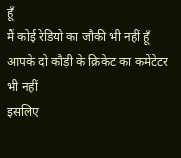हूँ
मैं कोई रेडियो का जौकी भी नहीं हूँ
आपके दो कौड़ी के क्रिकेट का कमेंटेटर भी नहीं
इसलिए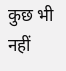कुछ भी नहीं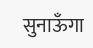सुनाऊँगा